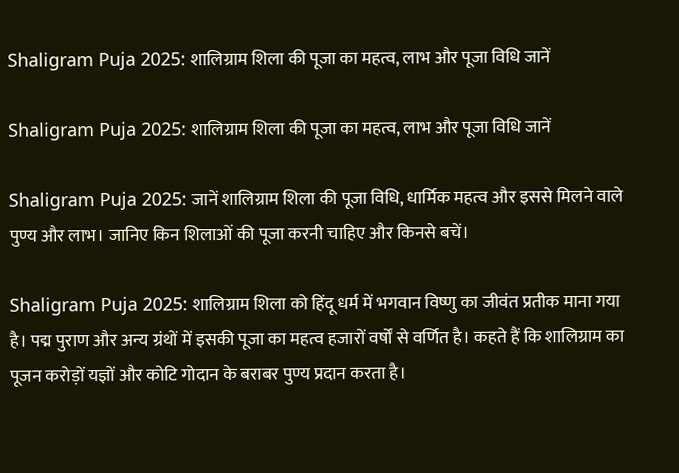Shaligram Puja 2025: शालिग्राम शिला की पूजा का महत्व, लाभ और पूजा विधि जानें

Shaligram Puja 2025: शालिग्राम शिला की पूजा का महत्व, लाभ और पूजा विधि जानें

Shaligram Puja 2025: जानें शालिग्राम शिला की पूजा विधि, धार्मिक महत्व और इससे मिलने वाले पुण्य और लाभ। जानिए किन शिलाओं की पूजा करनी चाहिए और किनसे बचें।

Shaligram Puja 2025: शालिग्राम शिला को हिंदू धर्म में भगवान विष्णु का जीवंत प्रतीक माना गया है। पद्म पुराण और अन्य ग्रंथों में इसकी पूजा का महत्व हजारों वर्षों से वर्णित है। कहते हैं कि शालिग्राम का पूजन करोड़ों यज्ञों और कोटि गोदान के बराबर पुण्य प्रदान करता है।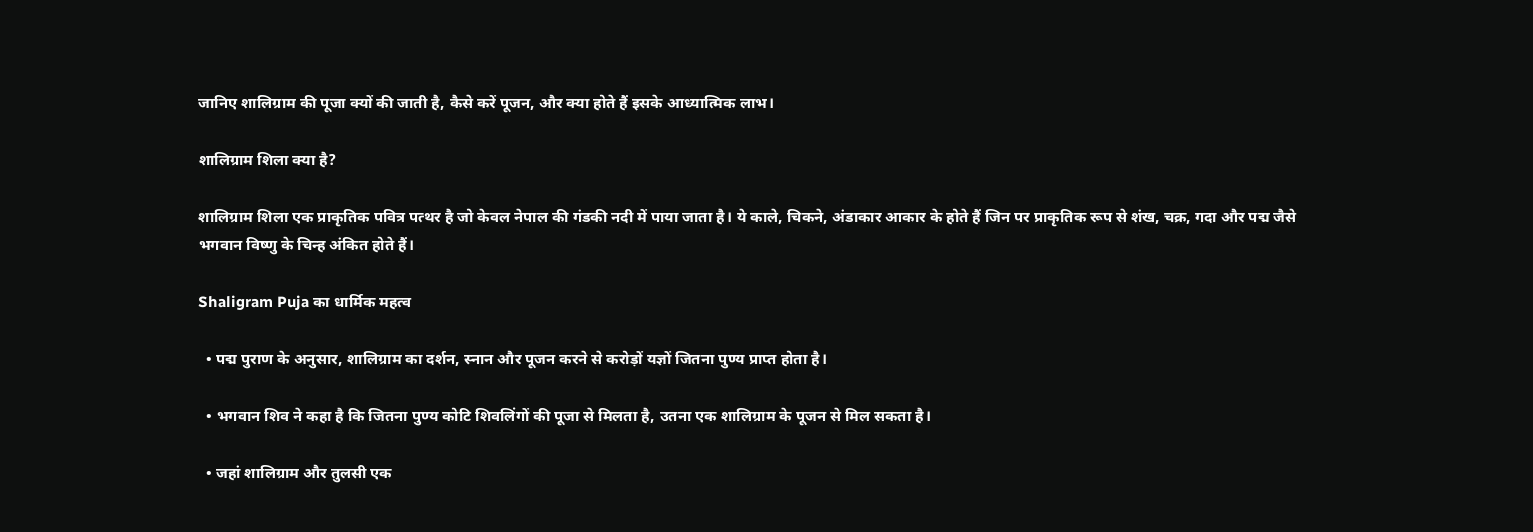जानिए शालिग्राम की पूजा क्यों की जाती है, कैसे करें पूजन, और क्या होते हैं इसके आध्यात्मिक लाभ।

शालिग्राम शिला क्या है?

शालिग्राम शिला एक प्राकृतिक पवित्र पत्थर है जो केवल नेपाल की गंडकी नदी में पाया जाता है। ये काले, चिकने, अंडाकार आकार के होते हैं जिन पर प्राकृतिक रूप से शंख, चक्र, गदा और पद्म जैसे भगवान विष्णु के चिन्ह अंकित होते हैं।

Shaligram Puja का धार्मिक महत्व

  • पद्म पुराण के अनुसार, शालिग्राम का दर्शन, स्नान और पूजन करने से करोड़ों यज्ञों जितना पुण्य प्राप्त होता है।

  • भगवान शिव ने कहा है कि जितना पुण्य कोटि शिवलिंगों की पूजा से मिलता है, उतना एक शालिग्राम के पूजन से मिल सकता है।

  • जहां शालिग्राम और तुलसी एक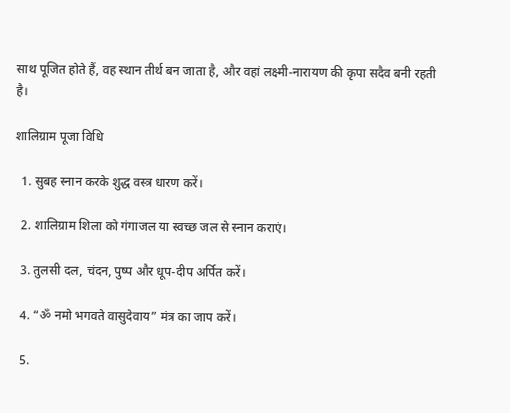साथ पूजित होते हैं, वह स्थान तीर्थ बन जाता है, और वहां लक्ष्मी-नारायण की कृपा सदैव बनी रहती है।

शालिग्राम पूजा विधि

  1. सुबह स्नान करके शुद्ध वस्त्र धारण करें।

  2. शालिग्राम शिला को गंगाजल या स्वच्छ जल से स्नान कराएं।

  3. तुलसी दल, चंदन, पुष्प और धूप-दीप अर्पित करें।

  4. “ॐ नमो भगवते वासुदेवाय” मंत्र का जाप करें।

  5.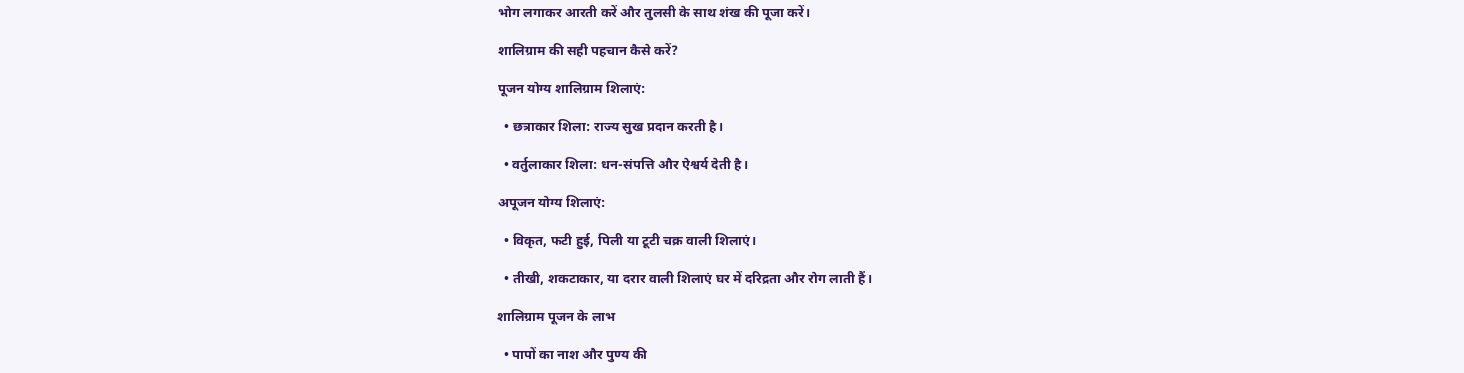भोग लगाकर आरती करें और तुलसी के साथ शंख की पूजा करें।

शालिग्राम की सही पहचान कैसे करें?

पूजन योग्य शालिग्राम शिलाएं:

  • छत्राकार शिला: राज्य सुख प्रदान करती है।

  • वर्तुलाकार शिला: धन-संपत्ति और ऐश्वर्य देती है।

अपूजन योग्य शिलाएं:

  • विकृत, फटी हुई, पिली या टूटी चक्र वाली शिलाएं।

  • तीखी, शकटाकार, या दरार वाली शिलाएं घर में दरिद्रता और रोग लाती हैं।

शालिग्राम पूजन के लाभ

  • पापों का नाश और पुण्य की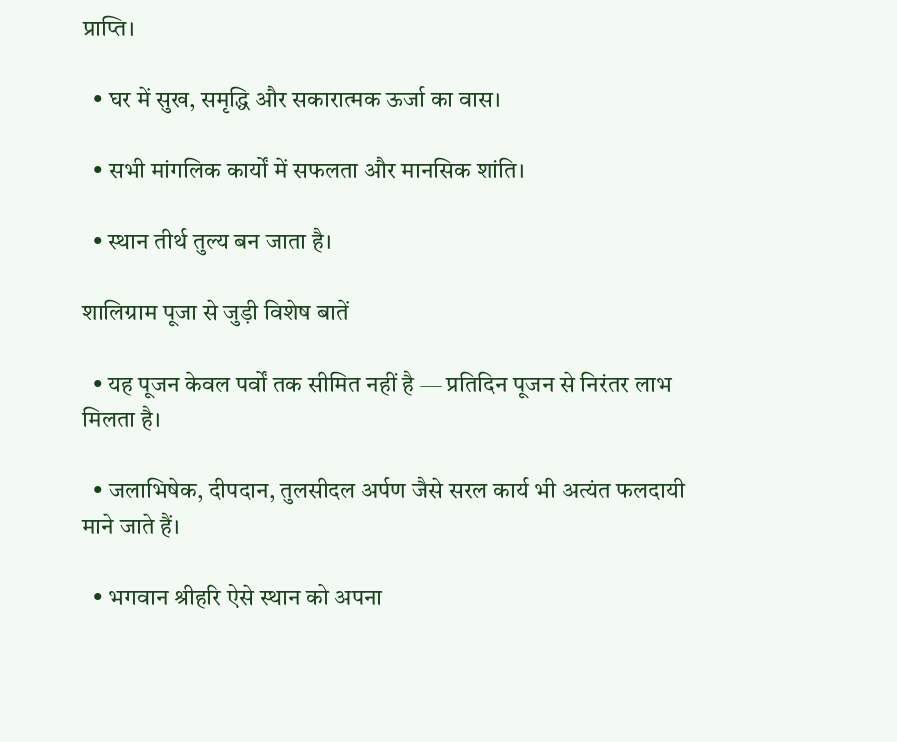प्राप्ति।

  • घर में सुख, समृद्धि और सकारात्मक ऊर्जा का वास।

  • सभी मांगलिक कार्यों में सफलता और मानसिक शांति।

  • स्थान तीर्थ तुल्य बन जाता है।

शालिग्राम पूजा से जुड़ी विशेष बातें

  • यह पूजन केवल पर्वों तक सीमित नहीं है — प्रतिदिन पूजन से निरंतर लाभ मिलता है।

  • जलाभिषेक, दीपदान, तुलसीदल अर्पण जैसे सरल कार्य भी अत्यंत फलदायी माने जाते हैं।

  • भगवान श्रीहरि ऐसे स्थान को अपना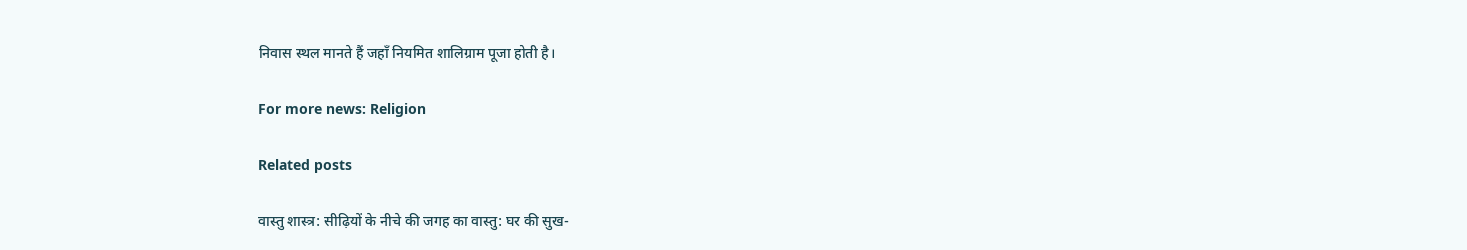निवास स्थल मानते हैं जहाँ नियमित शालिग्राम पूजा होती है।

For more news: Religion

Related posts

वास्तु शास्त्र: सीढ़ियों के नीचे की जगह का वास्तु: घर की सुख-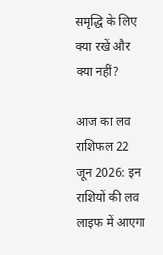समृद्धि के लिए क्या रखें और क्या नहीं?

आज का लव राशिफल 22 जून 2026: इन राशियों की लव लाइफ में आएगा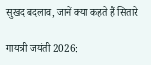सुखद बदलाव, जानें क्या कहते हैं सितारे

गायत्री जयंती 2026: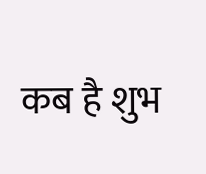कब है शुभ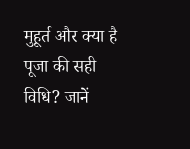मुहूर्त और क्या है पूजा की सही विधि? जानें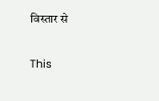विस्तार से

This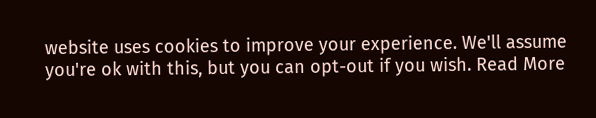website uses cookies to improve your experience. We'll assume you're ok with this, but you can opt-out if you wish. Read More